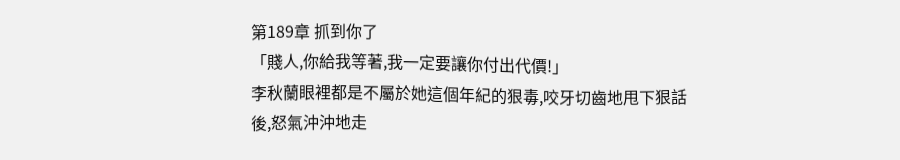第189章 抓到你了
「賤人,你給我等著,我一定要讓你付出代價!」
李秋蘭眼裡都是不屬於她這個年紀的狠毒,咬牙切齒地甩下狠話後,怒氣沖沖地走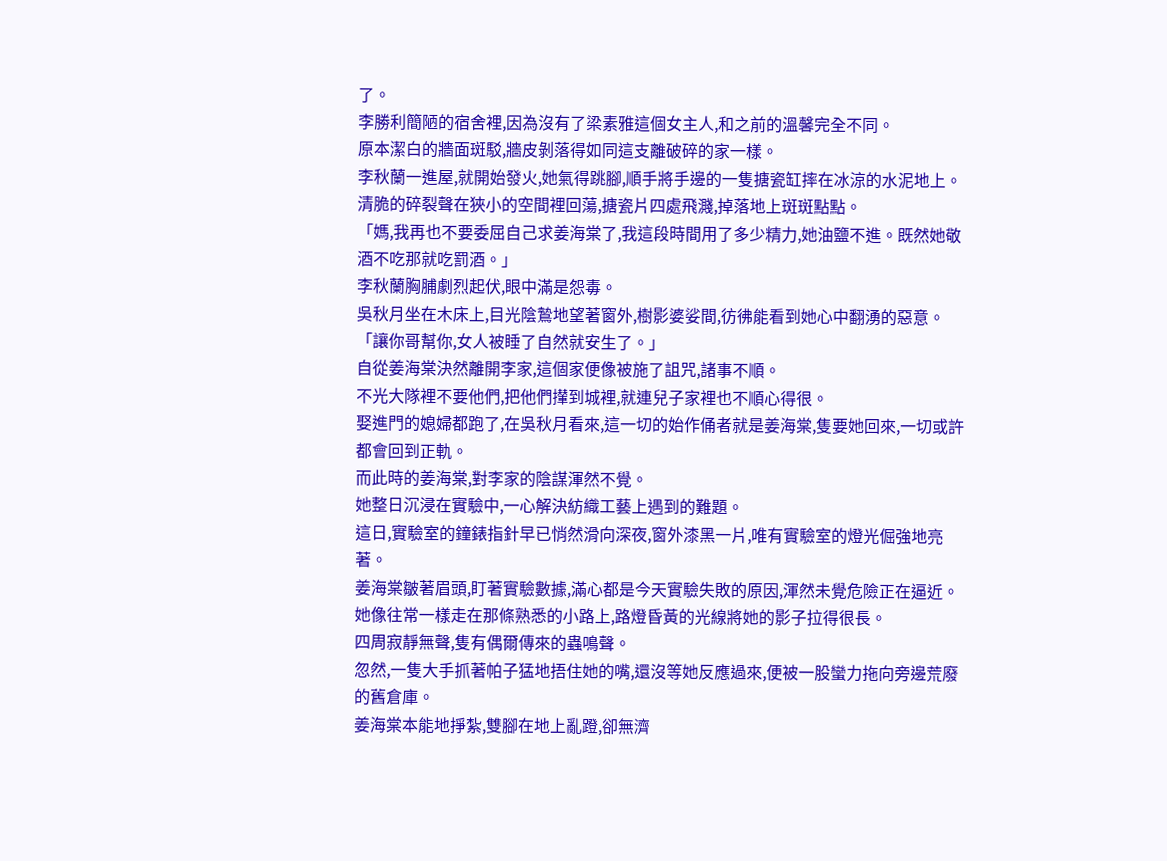了。
李勝利簡陋的宿舍裡,因為沒有了梁素雅這個女主人,和之前的溫馨完全不同。
原本潔白的牆面斑駁,牆皮剝落得如同這支離破碎的家一樣。
李秋蘭一進屋,就開始發火,她氣得跳腳,順手將手邊的一隻搪瓷缸摔在冰涼的水泥地上。
清脆的碎裂聲在狹小的空間裡回蕩,搪瓷片四處飛濺,掉落地上斑斑點點。
「媽,我再也不要委屈自己求姜海棠了,我這段時間用了多少精力,她油鹽不進。既然她敬酒不吃那就吃罰酒。」
李秋蘭胸脯劇烈起伏,眼中滿是怨毒。
吳秋月坐在木床上,目光陰鷙地望著窗外,樹影婆娑間,彷彿能看到她心中翻湧的惡意。
「讓你哥幫你,女人被睡了自然就安生了。」
自從姜海棠決然離開李家,這個家便像被施了詛咒,諸事不順。
不光大隊裡不要他們,把他們攆到城裡,就連兒子家裡也不順心得很。
娶進門的媳婦都跑了,在吳秋月看來,這一切的始作俑者就是姜海棠,隻要她回來,一切或許都會回到正軌。
而此時的姜海棠,對李家的陰謀渾然不覺。
她整日沉浸在實驗中,一心解決紡織工藝上遇到的難題。
這日,實驗室的鐘錶指針早已悄然滑向深夜,窗外漆黑一片,唯有實驗室的燈光倔強地亮著。
姜海棠皺著眉頭,盯著實驗數據,滿心都是今天實驗失敗的原因,渾然未覺危險正在逼近。
她像往常一樣走在那條熟悉的小路上,路燈昏黃的光線將她的影子拉得很長。
四周寂靜無聲,隻有偶爾傳來的蟲鳴聲。
忽然,一隻大手抓著帕子猛地捂住她的嘴,還沒等她反應過來,便被一股蠻力拖向旁邊荒廢的舊倉庫。
姜海棠本能地掙紮,雙腳在地上亂蹬,卻無濟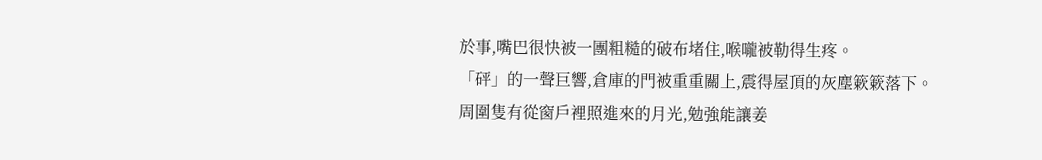於事,嘴巴很快被一團粗糙的破布堵住,喉嚨被勒得生疼。
「砰」的一聲巨響,倉庫的門被重重關上,震得屋頂的灰塵簌簌落下。
周圍隻有從窗戶裡照進來的月光,勉強能讓姜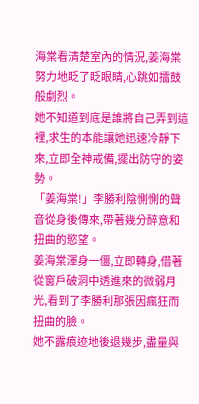海棠看清楚室內的情況,姜海棠努力地眨了眨眼睛,心跳如擂鼓般劇烈。
她不知道到底是誰將自己弄到這裡,求生的本能讓她迅速冷靜下來,立即全神戒備,擺出防守的姿勢。
「姜海棠!」李勝利陰惻惻的聲音從身後傳來,帶著幾分醉意和扭曲的慾望。
姜海棠渾身一僵,立即轉身,借著從窗戶破洞中透進來的微弱月光,看到了李勝利那張因瘋狂而扭曲的臉。
她不露痕迹地後退幾步,盡量與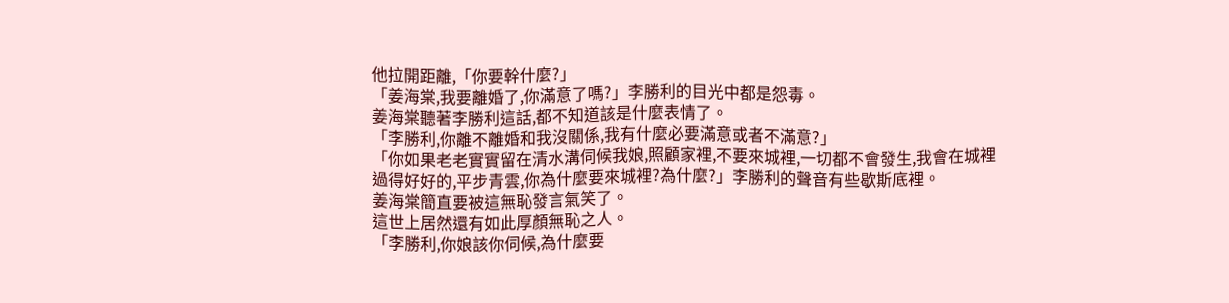他拉開距離,「你要幹什麼?」
「姜海棠,我要離婚了,你滿意了嗎?」李勝利的目光中都是怨毒。
姜海棠聽著李勝利這話,都不知道該是什麼表情了。
「李勝利,你離不離婚和我沒關係,我有什麼必要滿意或者不滿意?」
「你如果老老實實留在清水溝伺候我娘,照顧家裡,不要來城裡,一切都不會發生,我會在城裡過得好好的,平步青雲,你為什麼要來城裡?為什麼?」李勝利的聲音有些歇斯底裡。
姜海棠簡直要被這無恥發言氣笑了。
這世上居然還有如此厚顏無恥之人。
「李勝利,你娘該你伺候,為什麼要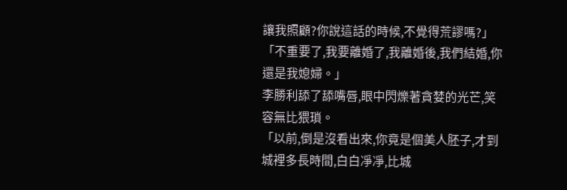讓我照顧?你說這話的時候,不覺得荒謬嗎?」
「不重要了,我要離婚了,我離婚後,我們結婚,你還是我媳婦。」
李勝利舔了舔嘴唇,眼中閃爍著貪婪的光芒,笑容無比猥瑣。
「以前,倒是沒看出來,你竟是個美人胚子,才到城裡多長時間,白白凈凈,比城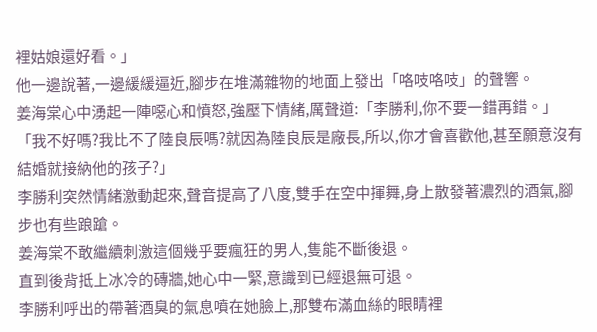裡姑娘還好看。」
他一邊說著,一邊緩緩逼近,腳步在堆滿雜物的地面上發出「咯吱咯吱」的聲響。
姜海棠心中湧起一陣噁心和憤怒,強壓下情緒,厲聲道:「李勝利,你不要一錯再錯。」
「我不好嗎?我比不了陸良辰嗎?就因為陸良辰是廠長,所以,你才會喜歡他,甚至願意沒有結婚就接納他的孩子?」
李勝利突然情緒激動起來,聲音提高了八度,雙手在空中揮舞,身上散發著濃烈的酒氣,腳步也有些踉蹌。
姜海棠不敢繼續刺激這個幾乎要瘋狂的男人,隻能不斷後退。
直到後背抵上冰冷的磚牆,她心中一緊,意識到已經退無可退。
李勝利呼出的帶著酒臭的氣息噴在她臉上,那雙布滿血絲的眼睛裡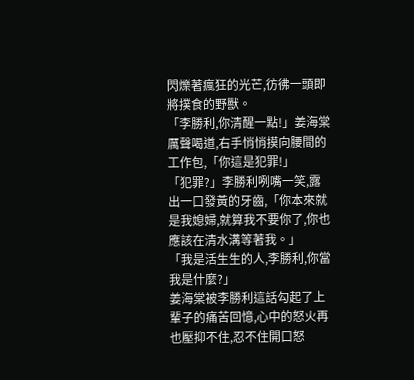閃爍著瘋狂的光芒,彷彿一頭即將撲食的野獸。
「李勝利,你清醒一點!」姜海棠厲聲喝道,右手悄悄摸向腰間的工作包,「你這是犯罪!」
「犯罪?」李勝利咧嘴一笑,露出一口發黃的牙齒,「你本來就是我媳婦,就算我不要你了,你也應該在清水溝等著我。」
「我是活生生的人,李勝利,你當我是什麼?」
姜海棠被李勝利這話勾起了上輩子的痛苦回憶,心中的怒火再也壓抑不住,忍不住開口怒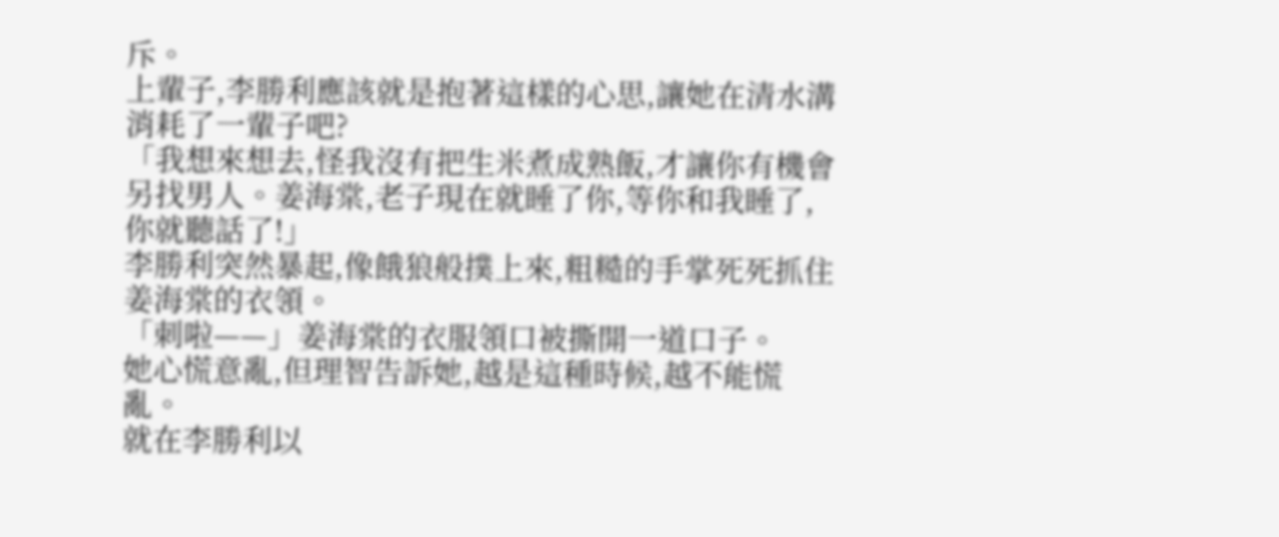斥。
上輩子,李勝利應該就是抱著這樣的心思,讓她在清水溝消耗了一輩子吧?
「我想來想去,怪我沒有把生米煮成熟飯,才讓你有機會另找男人。姜海棠,老子現在就睡了你,等你和我睡了,你就聽話了!」
李勝利突然暴起,像餓狼般撲上來,粗糙的手掌死死抓住姜海棠的衣領。
「刺啦——」姜海棠的衣服領口被撕開一道口子。
她心慌意亂,但理智告訴她,越是這種時候,越不能慌亂。
就在李勝利以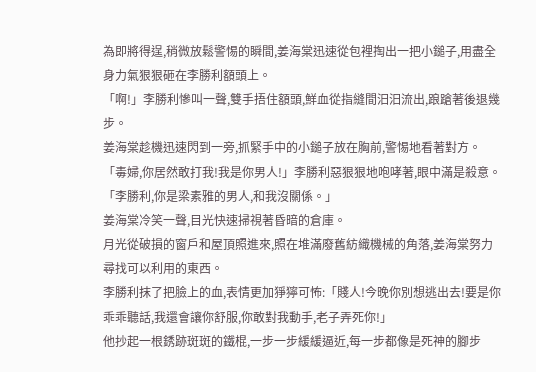為即將得逞,稍微放鬆警惕的瞬間,姜海棠迅速從包裡掏出一把小鎚子,用盡全身力氣狠狠砸在李勝利額頭上。
「啊!」李勝利慘叫一聲,雙手捂住額頭,鮮血從指縫間汩汩流出,踉蹌著後退幾步。
姜海棠趁機迅速閃到一旁,抓緊手中的小鎚子放在胸前,警惕地看著對方。
「毒婦,你居然敢打我!我是你男人!」李勝利惡狠狠地咆哮著,眼中滿是殺意。
「李勝利,你是梁素雅的男人,和我沒關係。」
姜海棠冷笑一聲,目光快速掃視著昏暗的倉庫。
月光從破損的窗戶和屋頂照進來,照在堆滿廢舊紡織機械的角落,姜海棠努力尋找可以利用的東西。
李勝利抹了把臉上的血,表情更加猙獰可怖:「賤人!今晚你別想逃出去!要是你乖乖聽話,我還會讓你舒服,你敢對我動手,老子弄死你!」
他抄起一根銹跡斑斑的鐵棍,一步一步緩緩逼近,每一步都像是死神的腳步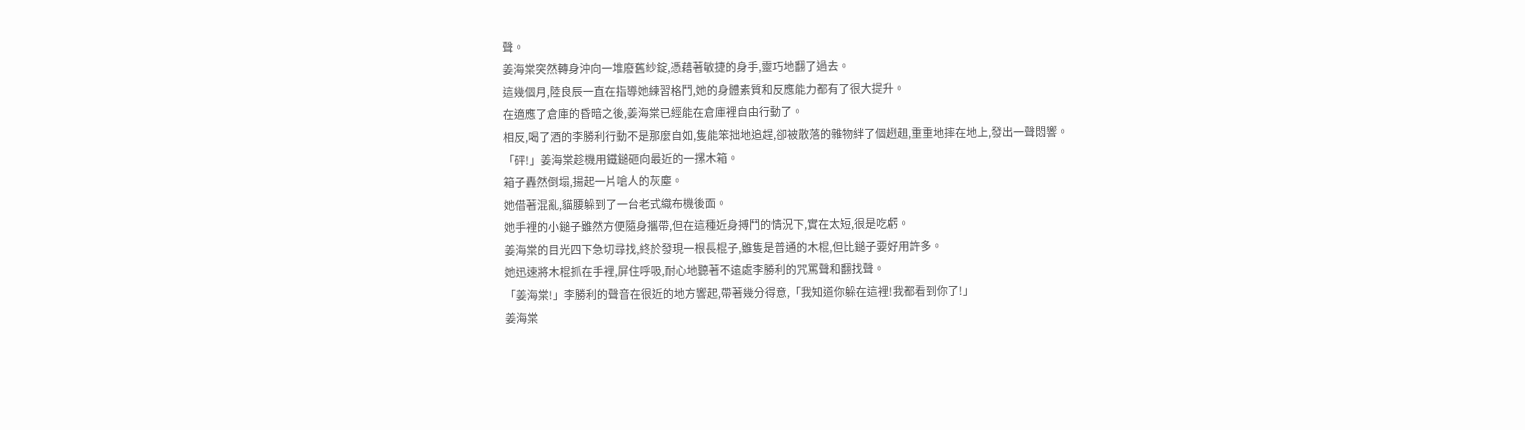聲。
姜海棠突然轉身沖向一堆廢舊紗錠,憑藉著敏捷的身手,靈巧地翻了過去。
這幾個月,陸良辰一直在指導她練習格鬥,她的身體素質和反應能力都有了很大提升。
在適應了倉庫的昏暗之後,姜海棠已經能在倉庫裡自由行動了。
相反,喝了酒的李勝利行動不是那麼自如,隻能笨拙地追趕,卻被散落的雜物絆了個趔趄,重重地摔在地上,發出一聲悶響。
「砰!」姜海棠趁機用鐵鎚砸向最近的一摞木箱。
箱子轟然倒塌,揚起一片嗆人的灰塵。
她借著混亂,貓腰躲到了一台老式織布機後面。
她手裡的小鎚子雖然方便隨身攜帶,但在這種近身搏鬥的情況下,實在太短,很是吃虧。
姜海棠的目光四下急切尋找,終於發現一根長棍子,雖隻是普通的木棍,但比鎚子要好用許多。
她迅速將木棍抓在手裡,屏住呼吸,耐心地聽著不遠處李勝利的咒罵聲和翻找聲。
「姜海棠!」李勝利的聲音在很近的地方響起,帶著幾分得意,「我知道你躲在這裡!我都看到你了!」
姜海棠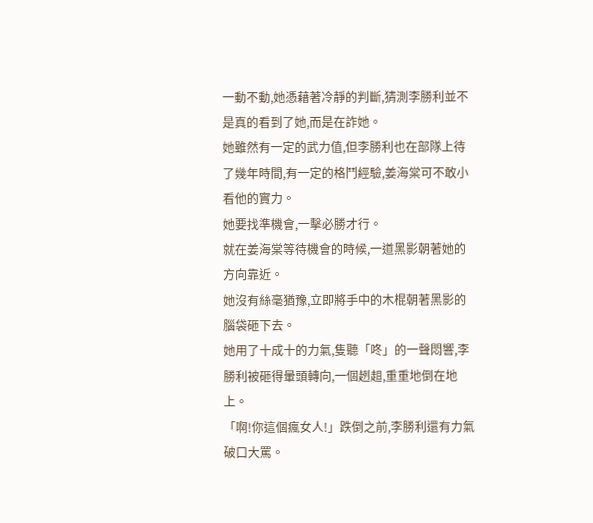一動不動,她憑藉著冷靜的判斷,猜測李勝利並不是真的看到了她,而是在詐她。
她雖然有一定的武力值,但李勝利也在部隊上待了幾年時間,有一定的格鬥經驗,姜海棠可不敢小看他的實力。
她要找準機會,一擊必勝才行。
就在姜海棠等待機會的時候,一道黑影朝著她的方向靠近。
她沒有絲毫猶豫,立即將手中的木棍朝著黑影的腦袋砸下去。
她用了十成十的力氣,隻聽「咚」的一聲悶響,李勝利被砸得暈頭轉向,一個趔趄,重重地倒在地上。
「啊!你這個瘋女人!」跌倒之前,李勝利還有力氣破口大罵。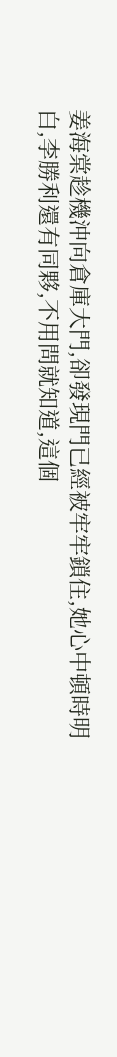姜海棠趁機沖向倉庫大門,卻發現門已經被牢牢鎖住,她心中頓時明白,李勝利還有同夥,不用問就知道,這個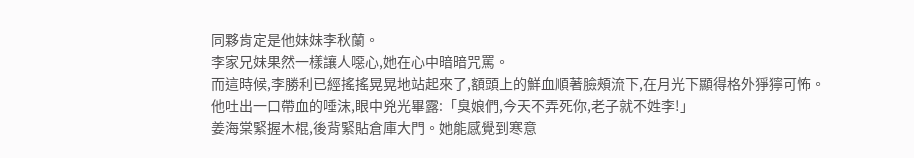同夥肯定是他妹妹李秋蘭。
李家兄妹果然一樣讓人噁心,她在心中暗暗咒罵。
而這時候,李勝利已經搖搖晃晃地站起來了,額頭上的鮮血順著臉頰流下,在月光下顯得格外猙獰可怖。
他吐出一口帶血的唾沫,眼中兇光畢露:「臭娘們,今天不弄死你,老子就不姓李!」
姜海棠緊握木棍,後背緊貼倉庫大門。她能感覺到寒意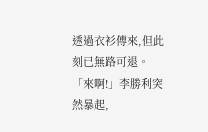透過衣衫傳來,但此刻已無路可退。
「來啊!」李勝利突然暴起,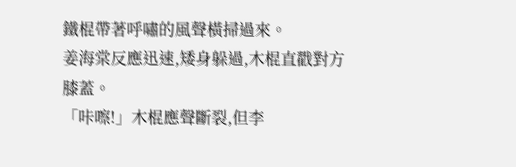鐵棍帶著呼嘯的風聲橫掃過來。
姜海棠反應迅速,矮身躲過,木棍直戳對方膝蓋。
「咔嚓!」木棍應聲斷裂,但李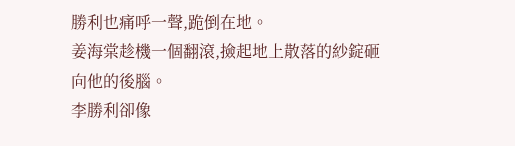勝利也痛呼一聲,跪倒在地。
姜海棠趁機一個翻滾,撿起地上散落的紗錠砸向他的後腦。
李勝利卻像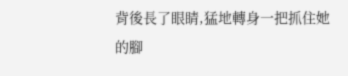背後長了眼睛,猛地轉身一把抓住她的腳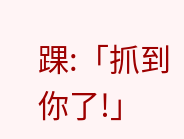踝:「抓到你了!」